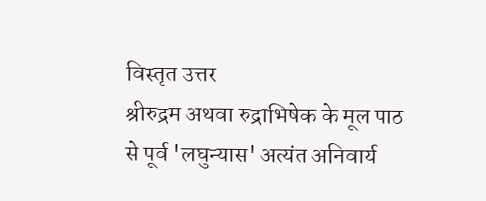विस्तृत उत्तर
श्रीरुद्रम अथवा रुद्राभिषेक के मूल पाठ से पूर्व 'लघुन्यास' अत्यंत अनिवार्य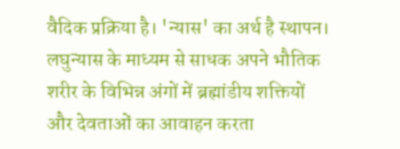वैदिक प्रक्रिया है। 'न्यास' का अर्थ है स्थापन।
लघुन्यास के माध्यम से साधक अपने भौतिक शरीर के विभिन्न अंगों में ब्रह्मांडीय शक्तियों और देवताओं का आवाहन करता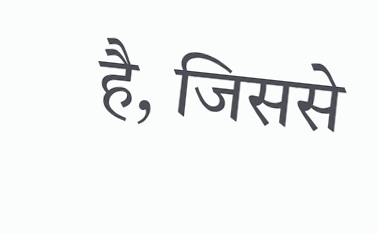है, जिससे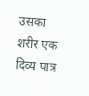उसका शरीर एक दिव्य पात्र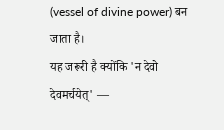(vessel of divine power) बन जाता है।
यह जरूरी है क्योंकि 'न देवो देवमर्चयेत्' —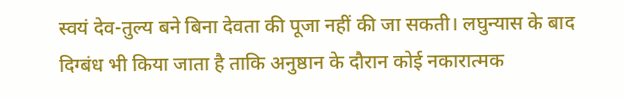स्वयं देव-तुल्य बने बिना देवता की पूजा नहीं की जा सकती। लघुन्यास के बाद दिग्बंध भी किया जाता है ताकि अनुष्ठान के दौरान कोई नकारात्मक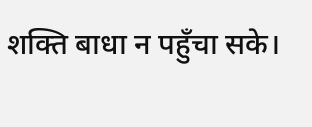शक्ति बाधा न पहुँचा सके।